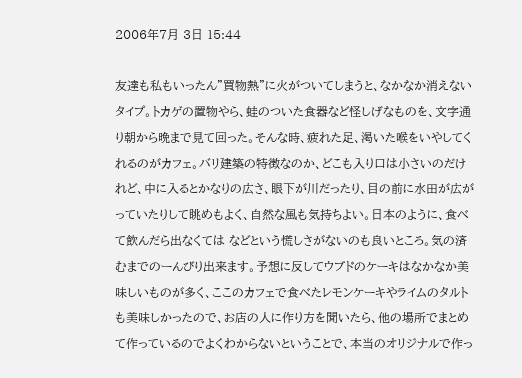2006年7月 3日 15:44

友達も私もいったん"買物熱"に火がついてしまうと、なかなか消えないタイプ。トカゲの置物やら、蛙のついた食器など怪しげなものを、文字通り朝から晩まで見て回った。そんな時、疲れた足、渇いた喉をいやしてくれるのがカフェ。バリ建築の特徴なのか、どこも入り口は小さいのだけれど、中に入るとかなりの広さ、眼下が川だったり、目の前に水田が広がっていたりして眺めもよく、自然な風も気持ちよい。日本のように、食べて飲んだら出なくては などという慌しさがないのも良いところ。気の済むまでのーんびり出来ます。予想に反してウブドのケーキはなかなか美味しいものが多く、ここのカフェで食べたレモンケーキやライムのタルトも美味しかったので、お店の人に作り方を聞いたら、他の場所でまとめて作っているのでよくわからないということで、本当のオリジナルで作っ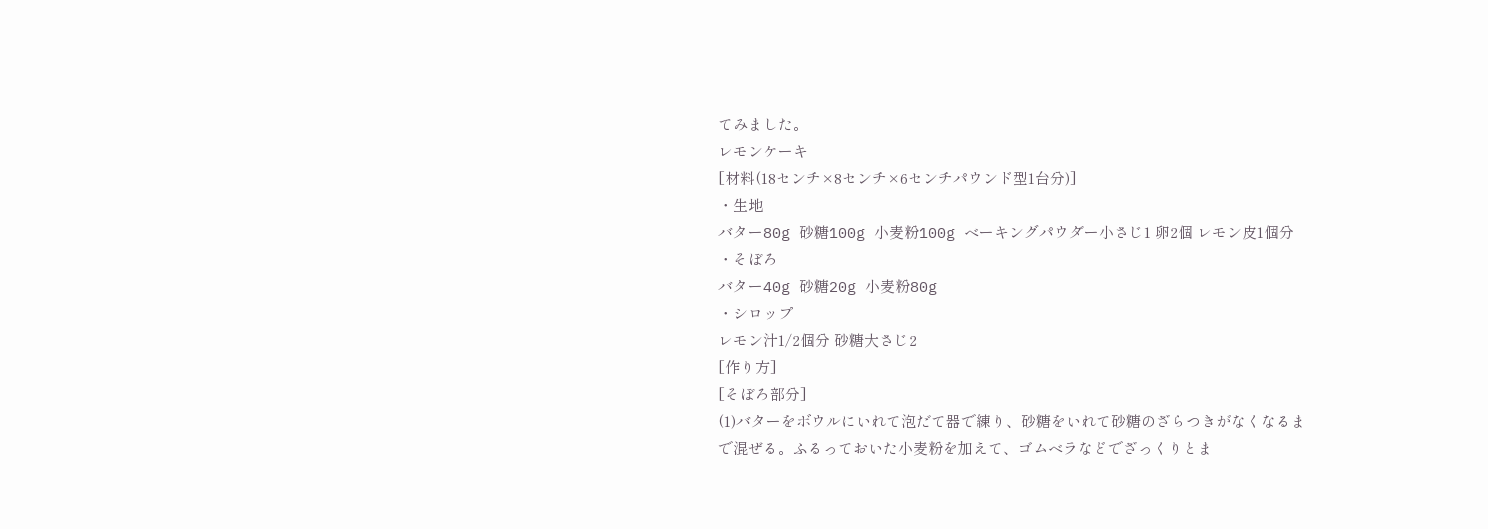てみました。
レモンケーキ
[材料(18センチ×8センチ×6センチパウンド型1台分)]
・生地
バター80g 砂糖100g 小麦粉100g ベーキングパウダー小さじ1 卵2個 レモン皮1個分
・そぼろ
バター40g 砂糖20g 小麦粉80g
・シロップ
レモン汁1/2個分 砂糖大さじ2
[作り方]
[そぼろ部分]
(1)バターをボウルにいれて泡だて器で練り、砂糖をいれて砂糖のざらつきがなくなるまで混ぜる。ふるっておいた小麦粉を加えて、ゴムベラなどでざっくりとま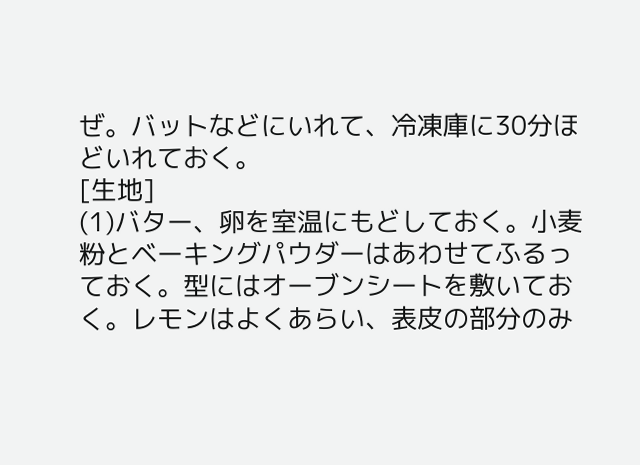ぜ。バットなどにいれて、冷凍庫に30分ほどいれておく。
[生地]
(1)バター、卵を室温にもどしておく。小麦粉とベーキングパウダーはあわせてふるっておく。型にはオーブンシートを敷いておく。レモンはよくあらい、表皮の部分のみ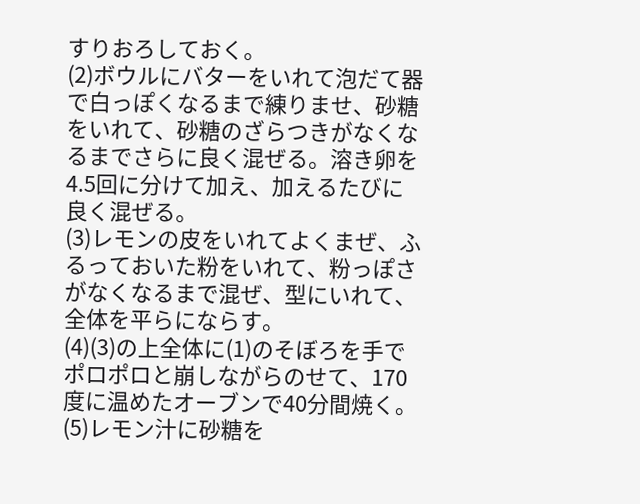すりおろしておく。
(2)ボウルにバターをいれて泡だて器で白っぽくなるまで練りませ、砂糖をいれて、砂糖のざらつきがなくなるまでさらに良く混ぜる。溶き卵を4.5回に分けて加え、加えるたびに良く混ぜる。
(3)レモンの皮をいれてよくまぜ、ふるっておいた粉をいれて、粉っぽさがなくなるまで混ぜ、型にいれて、全体を平らにならす。
(4)(3)の上全体に(1)のそぼろを手でポロポロと崩しながらのせて、170度に温めたオーブンで40分間焼く。
(5)レモン汁に砂糖を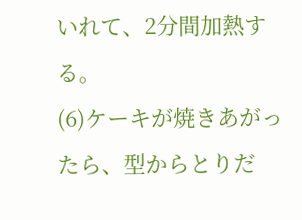いれて、2分間加熱する。
(6)ケーキが焼きあがったら、型からとりだ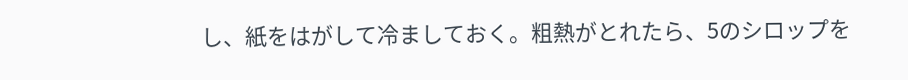し、紙をはがして冷ましておく。粗熱がとれたら、5のシロップを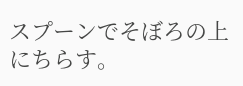スプーンでそぼろの上にちらす。